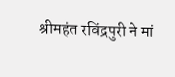श्रीमहंत रविंद्रपुरी ने मां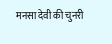मनसा देवी की चुनरी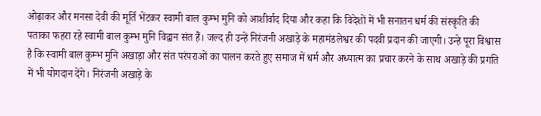ओढ़ाकर और मनसा देवी की मूर्ति भेंटकर स्वामी बाल कुम्भ मुनि को आशीर्वाद दिया और कहा कि विदेशों में भी सनातन धर्म की संस्कृति की पताका फहरा रहे स्वामी बाल कुम्भ मुनि विद्वान संत हैं। जल्द ही उन्हें निरंजनी अखाड़े के महामंडलेश्वर की पदवी प्रदान की जाएगी। उन्हे पूरा विश्वास है कि स्वामी बाल कुम्भ मुनि अखाड़ा और संत परंपराओं का पालन करते हुए समाज में धर्म और अध्यात्म का प्रचार करने के साथ अखाड़े की प्रगति में भी योगदान देंगे। निरंजनी अखाड़े के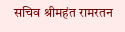सचिव श्रीमहंत रामरतन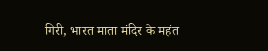गिरी, भारत माता मंदिर के महंत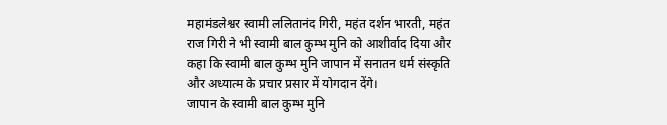महामंडलेश्वर स्वामी ललितानंद गिरी, महंत दर्शन भारती, महंत राज गिरी ने भी स्वामी बाल कुम्भ मुनि को आशीर्वाद दिया और कहा कि स्वामी बाल कुम्भ मुनि जापान में सनातन धर्म संस्कृति और अध्यात्म के प्रचार प्रसार में योगदान देंगे।
जापान के स्वामी बाल कुम्भ मुनि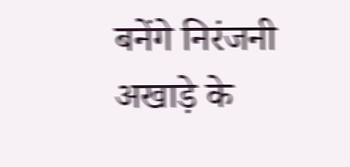बनेंगे निरंजनी अखाड़े के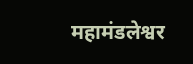महामंडलेश्वर